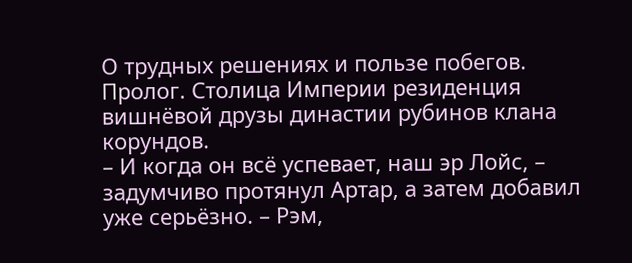О трудных решениях и пользе побегов. Пролог. Столица Империи резиденция вишнёвой друзы династии рубинов клана корундов.
– И когда он всё успевает, наш эр Лойс, – задумчиво протянул Артар, а затем добавил уже серьёзно. – Рэм,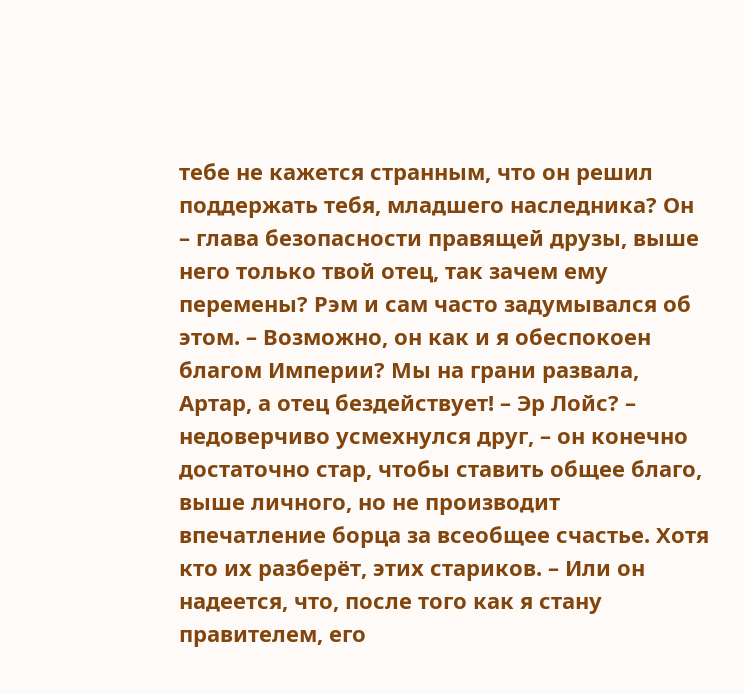тебе не кажется странным, что он решил поддержать тебя, младшего наследника? Он – глава безопасности правящей друзы, выше него только твой отец, так зачем ему перемены? Рэм и сам часто задумывался об этом. – Возможно, он как и я обеспокоен благом Империи? Мы на грани развала, Артар, а отец бездействует! – Эр Лойс? – недоверчиво усмехнулся друг, – он конечно достаточно стар, чтобы ставить общее благо, выше личного, но не производит впечатление борца за всеобщее счастье. Хотя кто их разберёт, этих стариков. – Или он надеется, что, после того как я стану правителем, его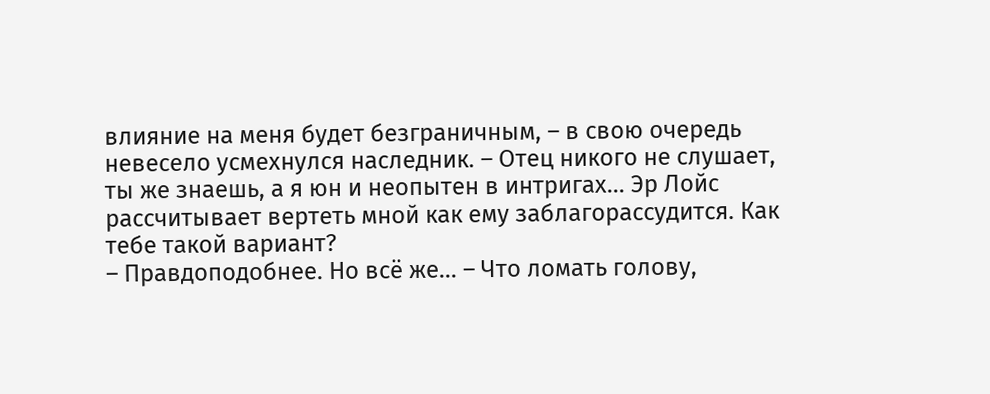влияние на меня будет безграничным, – в свою очередь невесело усмехнулся наследник. – Отец никого не слушает, ты же знаешь, а я юн и неопытен в интригах… Эр Лойс рассчитывает вертеть мной как ему заблагорассудится. Как тебе такой вариант?
– Правдоподобнее. Но всё же… – Что ломать голову,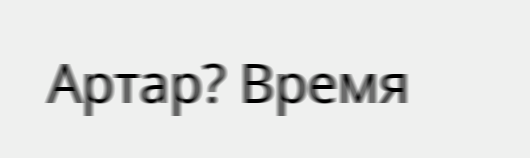Артар? Время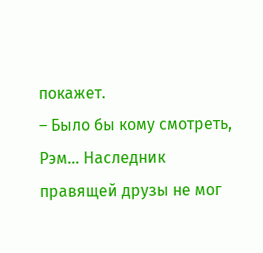покажет.
– Было бы кому смотреть, Рэм… Наследник правящей друзы не мог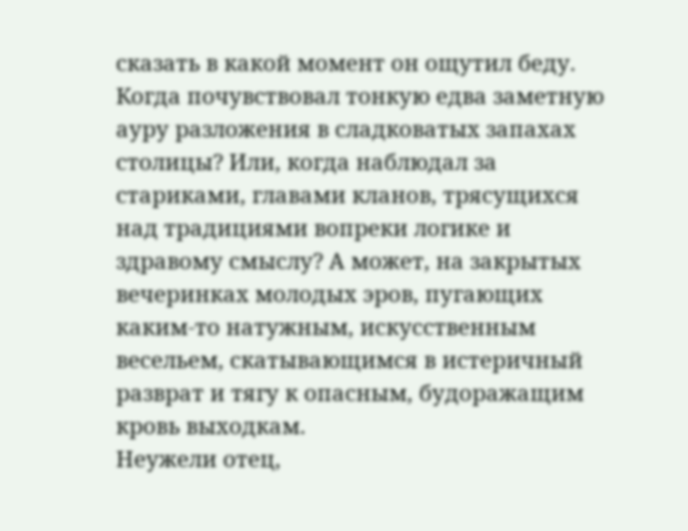сказать в какой момент он ощутил беду. Когда почувствовал тонкую едва заметную ауру разложения в сладковатых запахах столицы? Или, когда наблюдал за стариками, главами кланов, трясущихся над традициями вопреки логике и здравому смыслу? А может, на закрытых вечеринках молодых эров, пугающих каким-то натужным, искусственным весельем, скатывающимся в истеричный разврат и тягу к опасным, будоражащим кровь выходкам.
Неужели отец,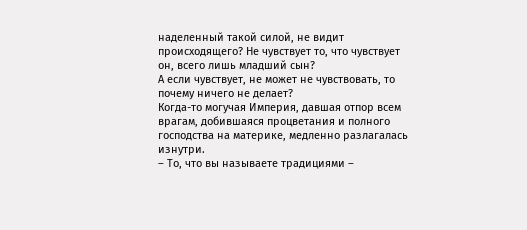наделенный такой силой, не видит происходящего? Не чувствует то, что чувствует он, всего лишь младший сын?
А если чувствует, не может не чувствовать, то почему ничего не делает?
Когда-то могучая Империя, давшая отпор всем врагам, добившаяся процветания и полного господства на материке, медленно разлагалась изнутри.
– То, что вы называете традициями –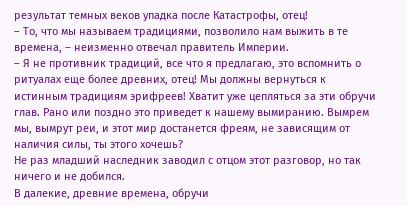результат темных веков упадка после Катастрофы, отец!
– То, что мы называем традициями, позволило нам выжить в те времена, – неизменно отвечал правитель Империи.
– Я не противник традиций, все что я предлагаю, это вспомнить о ритуалах еще более древних, отец! Мы должны вернуться к истинным традициям эрифреев! Хватит уже цепляться за эти обручи глав. Рано или поздно это приведет к нашему вымиранию. Вымрем мы, вымрут реи, и этот мир достанется фреям, не зависящим от наличия силы, ты этого хочешь?
Не раз младший наследник заводил с отцом этот разговор, но так ничего и не добился.
В далекие, древние времена, обручи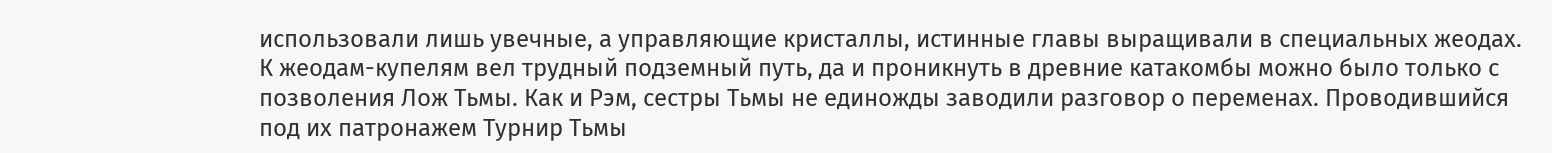использовали лишь увечные, а управляющие кристаллы, истинные главы выращивали в специальных жеодах. К жеодам-купелям вел трудный подземный путь, да и проникнуть в древние катакомбы можно было только с позволения Лож Тьмы. Как и Рэм, сестры Тьмы не единожды заводили разговор о переменах. Проводившийся под их патронажем Турнир Тьмы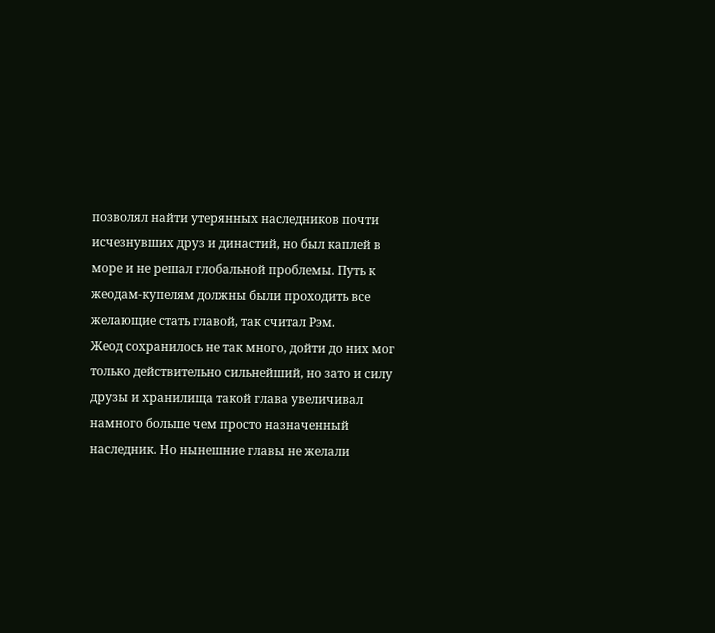позволял найти утерянных наследников почти исчезнувших друз и династий, но был каплей в море и не решал глобальной проблемы. Путь к жеодам-купелям должны были проходить все желающие стать главой, так считал Рэм.
Жеод сохранилось не так много, дойти до них мог только действительно сильнейший, но зато и силу друзы и хранилища такой глава увеличивал намного больше чем просто назначенный наследник. Но нынешние главы не желали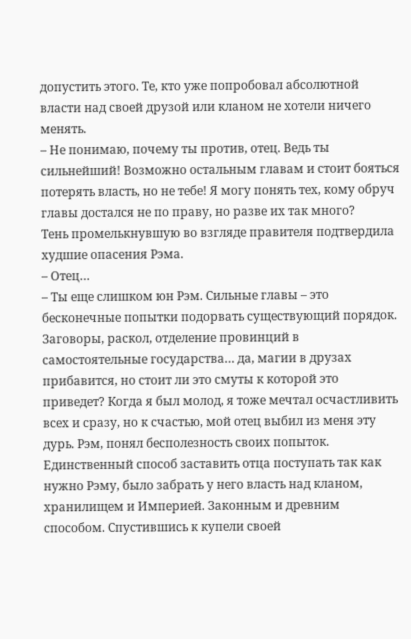допустить этого. Те, кто уже попробовал абсолютной власти над своей друзой или кланом не хотели ничего менять.
– Не понимаю, почему ты против, отец. Ведь ты сильнейший! Возможно остальным главам и стоит бояться потерять власть, но не тебе! Я могу понять тех, кому обруч главы достался не по праву, но разве их так много?
Тень промелькнувшую во взгляде правителя подтвердила худшие опасения Рэма.
– Отец…
– Ты еще слишком юн Рэм. Сильные главы – это бесконечные попытки подорвать существующий порядок. Заговоры, раскол, отделение провинций в самостоятельные государства… да, магии в друзах прибавится, но стоит ли это смуты к которой это приведет? Когда я был молод, я тоже мечтал осчастливить всех и сразу, но к счастью, мой отец выбил из меня эту дурь. Рэм, понял бесполезность своих попыток. Единственный способ заставить отца поступать так как нужно Рэму, было забрать у него власть над кланом, хранилищем и Империей. Законным и древним способом. Спустившись к купели своей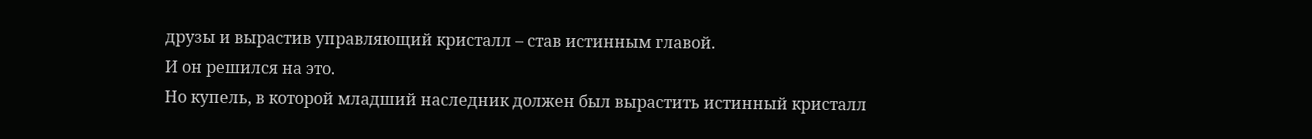друзы и вырастив управляющий кристалл – став истинным главой.
И он решился на это.
Но купель, в которой младший наследник должен был вырастить истинный кристалл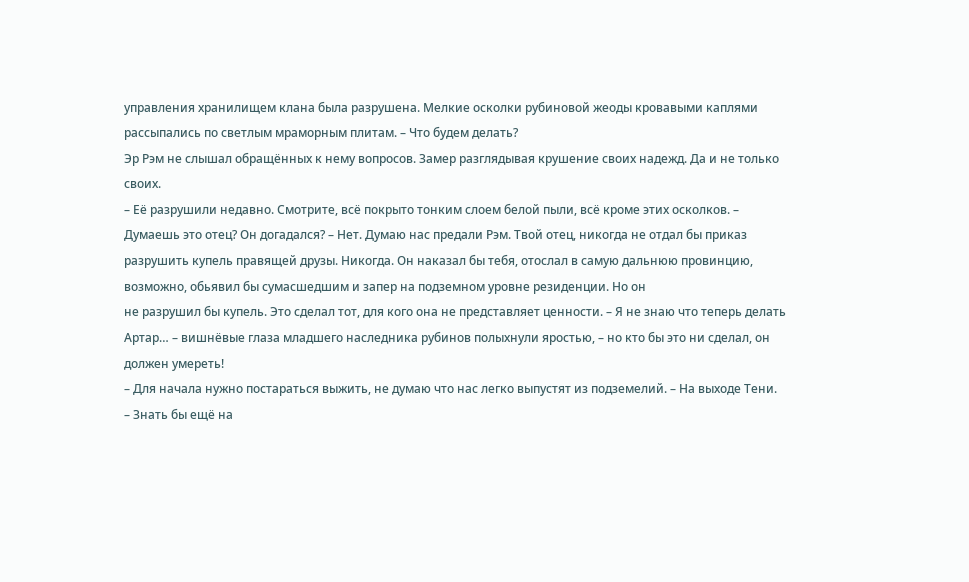управления хранилищем клана была разрушена. Мелкие осколки рубиновой жеоды кровавыми каплями рассыпались по светлым мраморным плитам. – Что будем делать?
Эр Рэм не слышал обращённых к нему вопросов. Замер разглядывая крушение своих надежд. Да и не только своих.
– Её разрушили недавно. Смотрите, всё покрыто тонким слоем белой пыли, всё кроме этих осколков. – Думаешь это отец? Он догадался? – Нет. Думаю нас предали Рэм. Твой отец, никогда не отдал бы приказ разрушить купель правящей друзы. Никогда. Он наказал бы тебя, отослал в самую дальнюю провинцию, возможно, обьявил бы сумасшедшим и запер на подземном уровне резиденции. Но он
не разрушил бы купель. Это сделал тот, для кого она не представляет ценности. – Я не знаю что теперь делать Артар… – вишнёвые глаза младшего наследника рубинов полыхнули яростью, – но кто бы это ни сделал, он должен умереть!
– Для начала нужно постараться выжить, не думаю что нас легко выпустят из подземелий. – На выходе Тени.
– Знать бы ещё на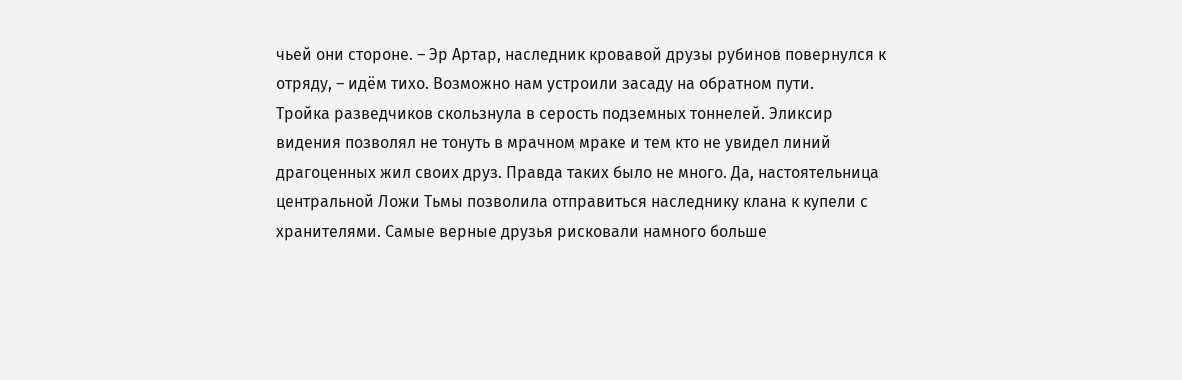чьей они стороне. – Эр Артар, наследник кровавой друзы рубинов повернулся к отряду, – идём тихо. Возможно нам устроили засаду на обратном пути.
Тройка разведчиков скользнула в серость подземных тоннелей. Эликсир видения позволял не тонуть в мрачном мраке и тем кто не увидел линий драгоценных жил своих друз. Правда таких было не много. Да, настоятельница центральной Ложи Тьмы позволила отправиться наследнику клана к купели с хранителями. Самые верные друзья рисковали намного больше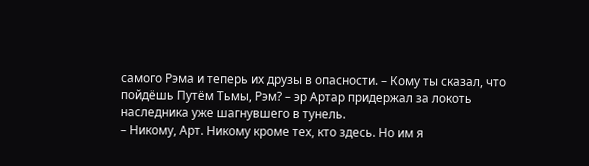самого Рэма и теперь их друзы в опасности. – Кому ты сказал, что пойдёшь Путём Тьмы, Рэм? – эр Артар придержал за локоть наследника уже шагнувшего в тунель.
– Никому, Арт. Никому кроме тех, кто здесь. Но им я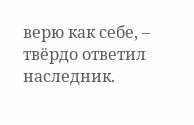верю как себе, – твёрдо ответил наследник.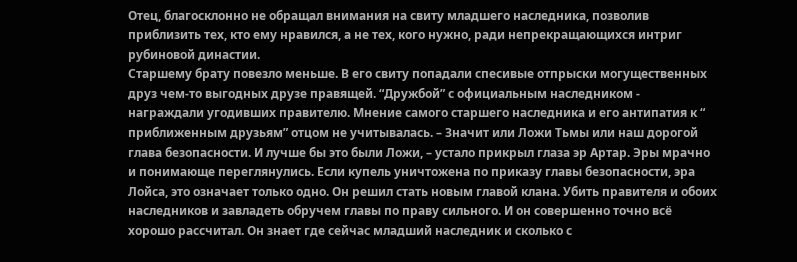Отец, благосклонно не обращал внимания на свиту младшего наследника, позволив приблизить тех, кто ему нравился, а не тех, кого нужно, ради непрекращающихся интриг рубиновой династии.
Старшему брату повезло меньше. В его свиту попадали спесивые отпрыски могущественных друз чем-то выгодных друзе правящей. “Дружбой” с официальным наследником - награждали угодивших правителю. Мнение самого старшего наследника и его антипатия к “ приближенным друзьям” отцом не учитывалась. – Значит или Ложи Тьмы или наш дорогой глава безопасности. И лучше бы это были Ложи, – устало прикрыл глаза эр Артар. Эры мрачно и понимающе переглянулись. Если купель уничтожена по приказу главы безопасности, эра Лойса, это означает только одно. Он решил стать новым главой клана. Убить правителя и обоих наследников и завладеть обручем главы по праву сильного. И он совершенно точно всё хорошо рассчитал. Он знает где сейчас младший наследник и сколько с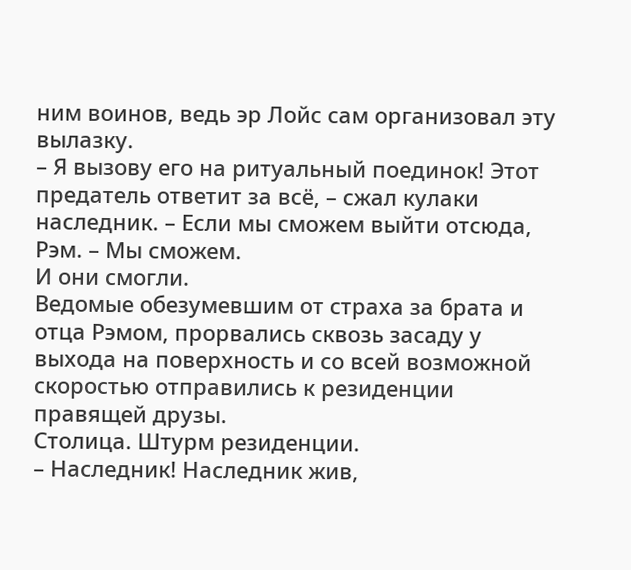ним воинов, ведь эр Лойс сам организовал эту вылазку.
– Я вызову его на ритуальный поединок! Этот предатель ответит за всё, – сжал кулаки наследник. – Если мы сможем выйти отсюда, Рэм. – Мы сможем.
И они смогли.
Ведомые обезумевшим от страха за брата и отца Рэмом, прорвались сквозь засаду у выхода на поверхность и со всей возможной скоростью отправились к резиденции правящей друзы.
Столица. Штурм резиденции.
– Наследник! Наследник жив,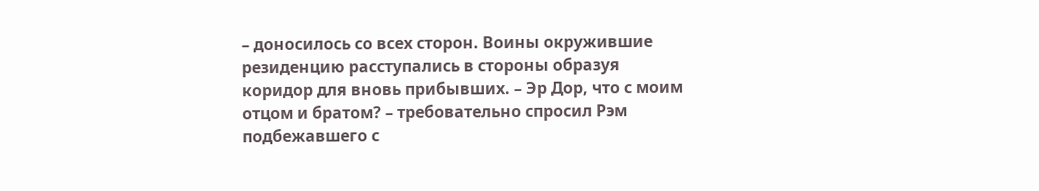– доносилось со всех сторон. Воины окружившие резиденцию расступались в стороны образуя коридор для вновь прибывших. – Эр Дор, что с моим отцом и братом? – требовательно спросил Рэм подбежавшего с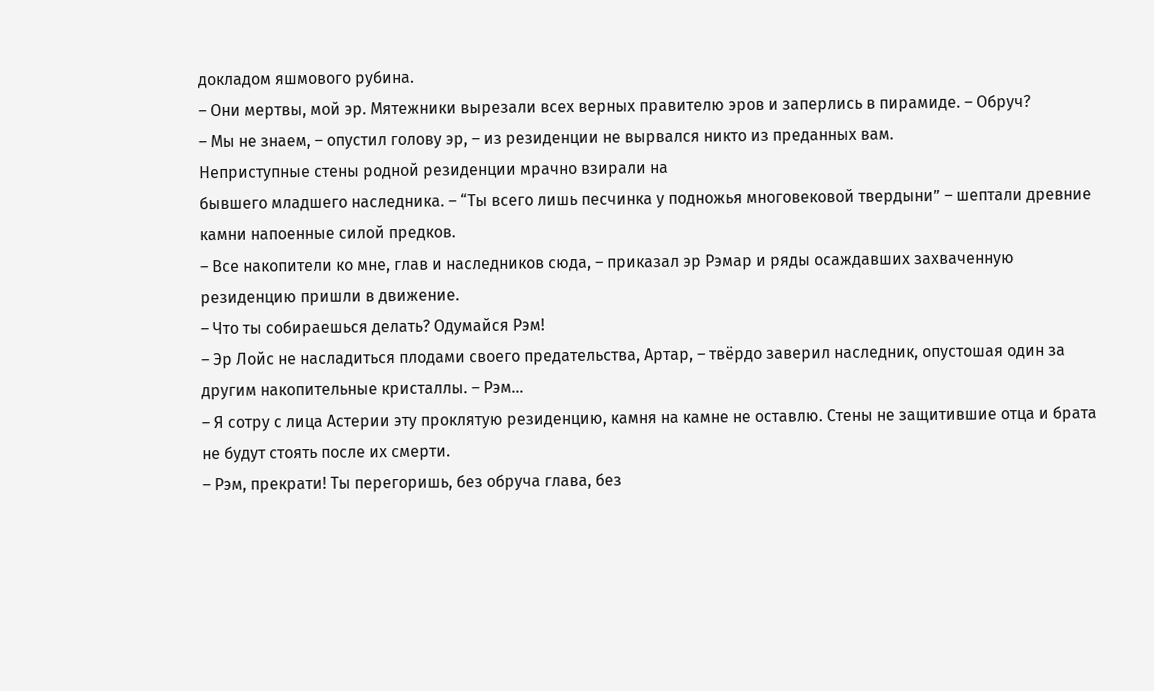докладом яшмового рубина.
– Они мертвы, мой эр. Мятежники вырезали всех верных правителю эров и заперлись в пирамиде. – Обруч?
– Мы не знаем, – опустил голову эр, – из резиденции не вырвался никто из преданных вам.
Неприступные стены родной резиденции мрачно взирали на
бывшего младшего наследника. – “Ты всего лишь песчинка у подножья многовековой твердыни” – шептали древние камни напоенные силой предков.
– Все накопители ко мне, глав и наследников сюда, – приказал эр Рэмар и ряды осаждавших захваченную резиденцию пришли в движение.
– Что ты собираешься делать? Одумайся Рэм!
– Эр Лойс не насладиться плодами своего предательства, Артар, – твёрдо заверил наследник, опустошая один за другим накопительные кристаллы. – Рэм…
– Я сотру с лица Астерии эту проклятую резиденцию, камня на камне не оставлю. Стены не защитившие отца и брата не будут стоять после их смерти.
– Рэм, прекрати! Ты перегоришь, без обруча глава, без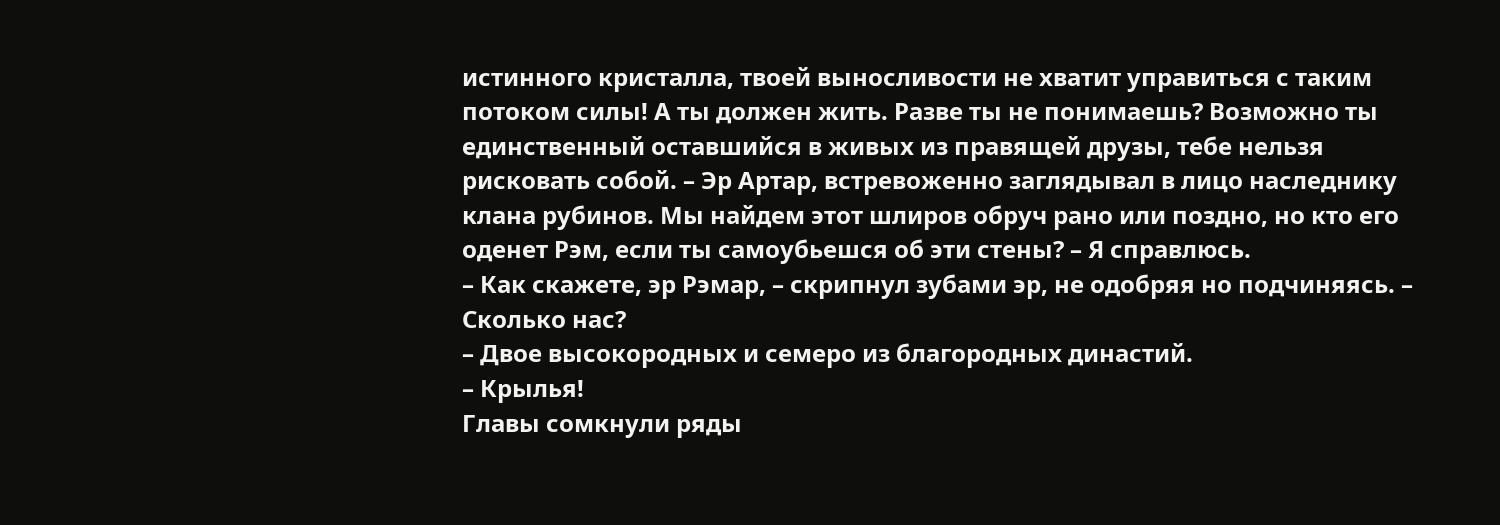истинного кристалла, твоей выносливости не хватит управиться с таким потоком силы! А ты должен жить. Разве ты не понимаешь? Возможно ты единственный оставшийся в живых из правящей друзы, тебе нельзя рисковать собой. – Эр Артар, встревоженно заглядывал в лицо наследнику клана рубинов. Мы найдем этот шлиров обруч рано или поздно, но кто его оденет Рэм, если ты самоубьешся об эти стены? – Я справлюсь.
– Как скажете, эр Рэмар, – скрипнул зубами эр, не одобряя но подчиняясь. – Сколько нас?
– Двое высокородных и семеро из благородных династий.
– Крылья!
Главы сомкнули ряды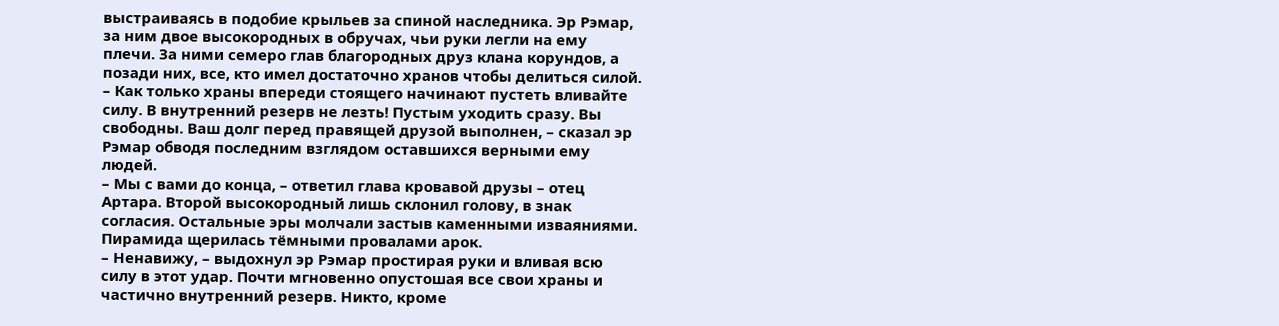выстраиваясь в подобие крыльев за спиной наследника. Эр Рэмар, за ним двое высокородных в обручах, чьи руки легли на ему плечи. За ними семеро глав благородных друз клана корундов, а позади них, все, кто имел достаточно хранов чтобы делиться силой. – Как только храны впереди стоящего начинают пустеть вливайте силу. В внутренний резерв не лезть! Пустым уходить сразу. Вы свободны. Ваш долг перед правящей друзой выполнен, – сказал эр Рэмар обводя последним взглядом оставшихся верными ему людей.
– Мы с вами до конца, – ответил глава кровавой друзы – отец Артара. Второй высокородный лишь склонил голову, в знак согласия. Остальные эры молчали застыв каменными изваяниями. Пирамида щерилась тёмными провалами арок.
– Ненавижу, – выдохнул эр Рэмар простирая руки и вливая всю силу в этот удар. Почти мгновенно опустошая все свои храны и частично внутренний резерв. Никто, кроме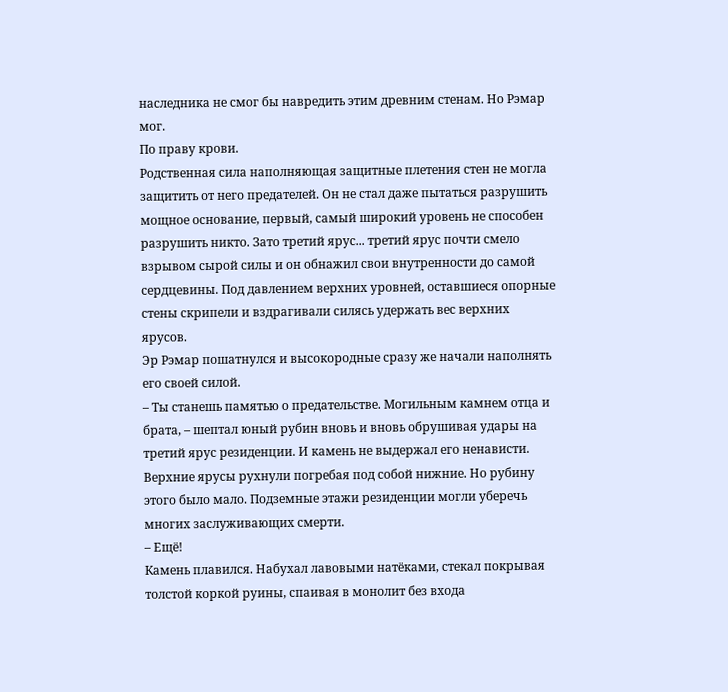наследника не смог бы навредить этим древним стенам. Но Рэмар мог.
По праву крови.
Родственная сила наполняющая защитные плетения стен не могла защитить от него предателей. Он не стал даже пытаться разрушить мощное основание, первый, самый широкий уровень не способен разрушить никто. Зато третий ярус... третий ярус почти смело взрывом сырой силы и он обнажил свои внутренности до самой сердцевины. Под давлением верхних уровней, оставшиеся опорные стены скрипели и вздрагивали силясь удержать вес верхних ярусов.
Эр Рэмар пошатнулся и высокородные сразу же начали наполнять его своей силой.
– Ты станешь памятью о предательстве. Могильным камнем отца и брата, – шептал юный рубин вновь и вновь обрушивая удары на третий ярус резиденции. И камень не выдержал его ненависти. Верхние ярусы рухнули погребая под собой нижние. Но рубину этого было мало. Подземные этажи резиденции могли уберечь многих заслуживающих смерти.
– Ещё!
Камень плавился. Набухал лавовыми натёками, стекал покрывая толстой коркой руины, спаивая в монолит без входа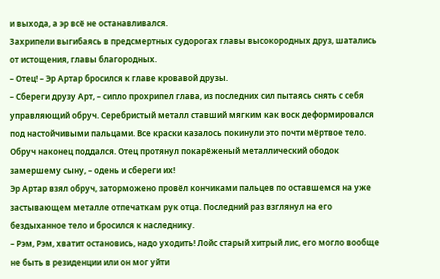и выхода, а эр всё не останавливался.
Захрипели выгибаясь в предсмертных судорогах главы высокородных друз, шатались от истощения, главы благородных.
– Отец! – Эр Артар бросился к главе кровавой друзы.
– Сбереги друзу Арт, – сипло прохрипел глава, из последних сил пытаясь снять с себя управляющий обруч. Серебристый металл ставший мягким как воск деформировался под настойчивыми пальцами. Все краски казалось покинули это почти мёртвое тело. Обруч наконец поддался. Отец протянул покарёженый металлический ободок замершему сыну, – одень и сбереги их!
Эр Артар взял обруч, заторможено провёл кончиками пальцев по оставшемся на уже застывающем металле отпечаткам рук отца. Последний раз взглянул на его бездыханное тело и бросился к наследнику.
– Рэм, Рэм, хватит остановись, надо уходить! Лойс старый хитрый лис, его могло вообще не быть в резиденции или он мог уйти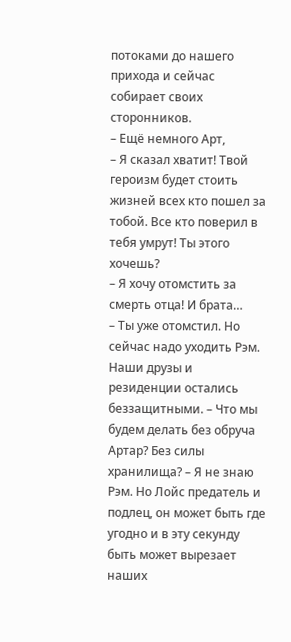потоками до нашего прихода и сейчас собирает своих сторонников.
– Ещё немного Арт,
– Я сказал хватит! Твой героизм будет стоить жизней всех кто пошел за тобой. Все кто поверил в тебя умрут! Ты этого хочешь?
– Я хочу отомстить за смерть отца! И брата…
– Ты уже отомстил. Но сейчас надо уходить Рэм. Наши друзы и резиденции остались беззащитными. – Что мы будем делать без обруча Артар? Без силы хранилища? – Я не знаю Рэм. Но Лойс предатель и подлец, он может быть где угодно и в эту секунду быть может вырезает наших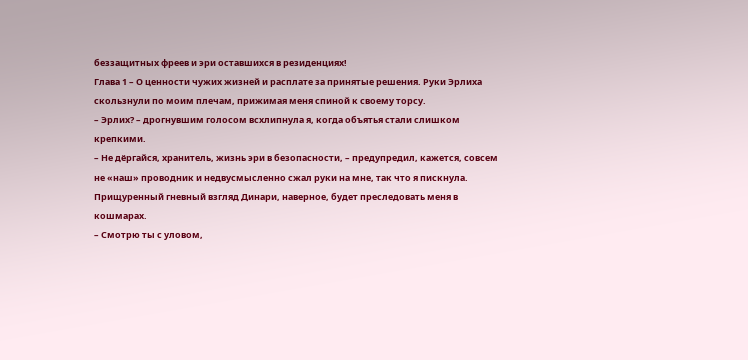беззащитных фреев и эри оставшихся в резиденциях!
Глава 1 – О ценности чужих жизней и расплате за принятые решения. Руки Эрлиха скользнули по моим плечам, прижимая меня спиной к своему торсу.
– Эрлих? – дрогнувшим голосом всхлипнула я, когда объятья стали слишком крепкими.
– Не дёргайся, хранитель, жизнь эри в безопасности, – предупредил, кажется, совсем не «наш» проводник и недвусмысленно сжал руки на мне, так что я пискнула.
Прищуренный гневный взгляд Динари, наверное, будет преследовать меня в кошмарах.
– Смотрю ты с уловом,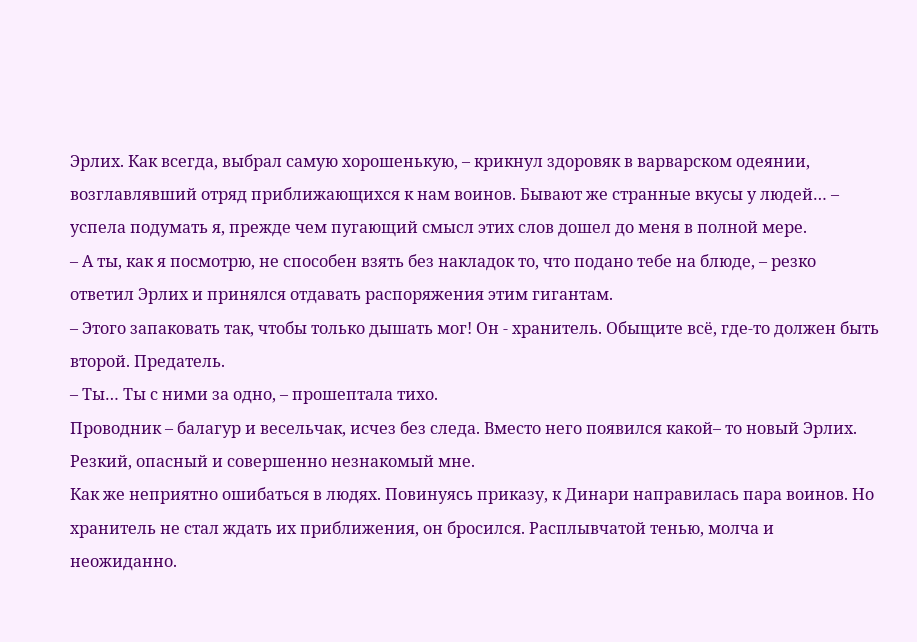Эрлих. Как всегда, выбрал самую хорошенькую, – крикнул здоровяк в варварском одеянии, возглавлявший отряд приближающихся к нам воинов. Бывают же странные вкусы у людей… – успела подумать я, прежде чем пугающий смысл этих слов дошел до меня в полной мере.
– А ты, как я посмотрю, не способен взять без накладок то, что подано тебе на блюде, – резко ответил Эрлих и принялся отдавать распоряжения этим гигантам.
– Этого запаковать так, чтобы только дышать мог! Он - хранитель. Обыщите всё, где-то должен быть второй. Предатель.
– Ты… Ты с ними за одно, – прошептала тихо.
Проводник – балагур и весельчак, исчез без следа. Вместо него появился какой– то новый Эрлих. Резкий, опасный и совершенно незнакомый мне.
Как же неприятно ошибаться в людях. Повинуясь приказу, к Динари направилась пара воинов. Но хранитель не стал ждать их приближения, он бросился. Расплывчатой тенью, молча и неожиданно.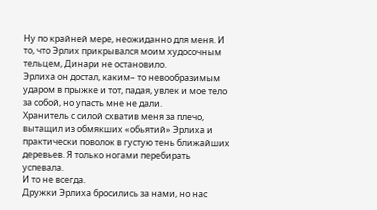Ну по крайней мере, неожиданно для меня. И то, что Эрлих прикрывался моим худосочным тельцем, Динари не остановило.
Эрлиха он достал, каким– то невообразимым ударом в прыжке и тот, падая, увлек и мое тело за собой, но упасть мне не дали.
Хранитель с силой схватив меня за плечо, вытащил из обмякших «обьятий» Эрлиха и практически поволок в густую тень ближайших деревьев. Я только ногами перебирать успевала.
И то не всегда.
Дружки Эрлиха бросились за нами, но нас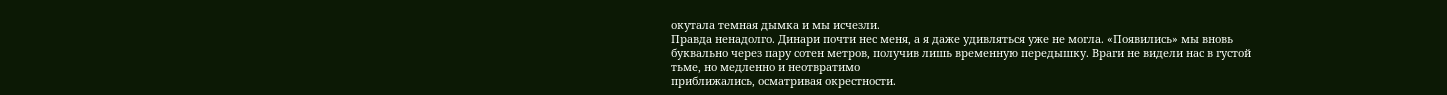окутала темная дымка и мы исчезли.
Правда ненадолго. Динари почти нес меня, а я даже удивляться уже не могла. «Появились» мы вновь буквально через пару сотен метров, получив лишь временную передышку. Враги не видели нас в густой тьме, но медленно и неотвратимо
приближались, осматривая окрестности.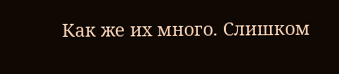Как же их много. Слишком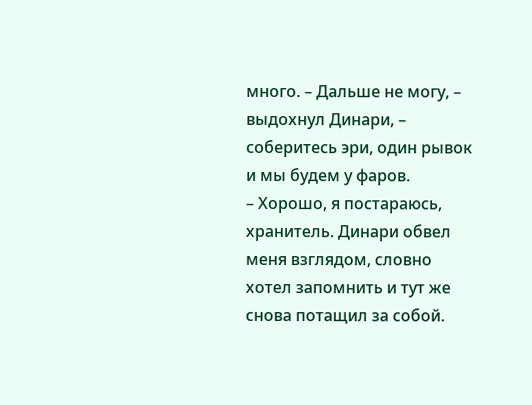много. – Дальше не могу, – выдохнул Динари, – соберитесь эри, один рывок и мы будем у фаров.
– Хорошо, я постараюсь, хранитель. Динари обвел меня взглядом, словно хотел запомнить и тут же снова потащил за собой.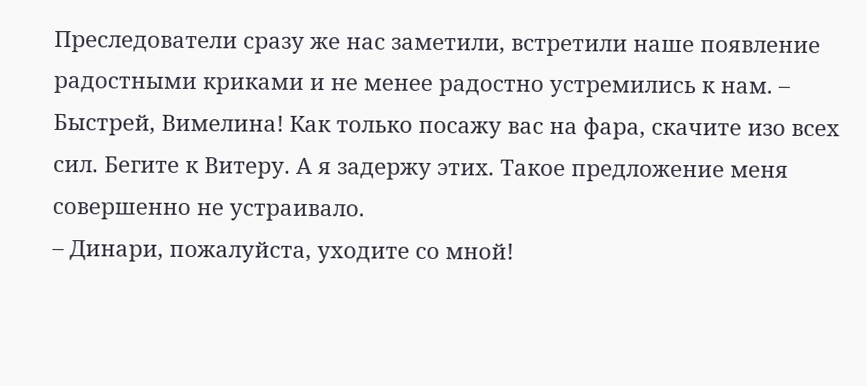Преследователи сразу же нас заметили, встретили наше появление радостными криками и не менее радостно устремились к нам. – Быстрей, Вимелина! Как только посажу вас на фара, скачите изо всех сил. Бегите к Витеру. А я задержу этих. Такое предложение меня совершенно не устраивало.
– Динари, пожалуйста, уходите со мной!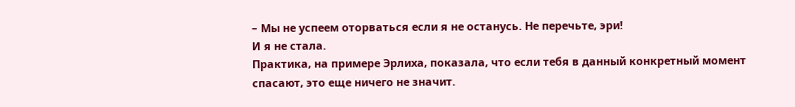– Мы не успеем оторваться если я не останусь. Не перечьте, эри!
И я не стала.
Практика, на примере Эрлиха, показала, что если тебя в данный конкретный момент спасают, это еще ничего не значит.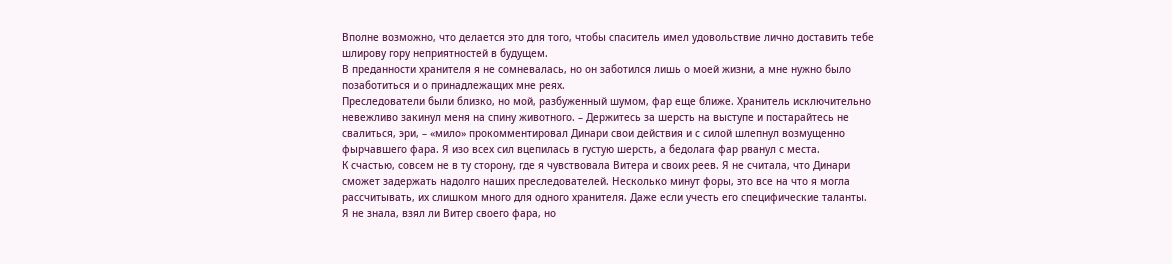Вполне возможно, что делается это для того, чтобы спаситель имел удовольствие лично доставить тебе шлирову гору неприятностей в будущем.
В преданности хранителя я не сомневалась, но он заботился лишь о моей жизни, а мне нужно было позаботиться и о принадлежащих мне реях.
Преследователи были близко, но мой, разбуженный шумом, фар еще ближе. Хранитель исключительно невежливо закинул меня на спину животного. – Держитесь за шерсть на выступе и постарайтесь не свалиться, эри, – «мило» прокомментировал Динари свои действия и с силой шлепнул возмущенно фырчавшего фара. Я изо всех сил вцепилась в густую шерсть, а бедолага фар рванул с места.
К счастью, совсем не в ту сторону, где я чувствовала Витера и своих реев. Я не считала, что Динари сможет задержать надолго наших преследователей. Несколько минут форы, это все на что я могла рассчитывать, их слишком много для одного хранителя. Даже если учесть его специфические таланты. Я не знала, взял ли Витер своего фара, но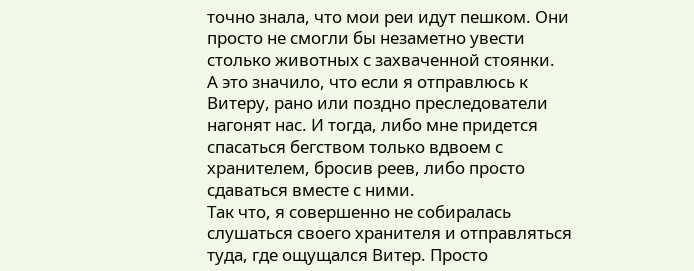точно знала, что мои реи идут пешком. Они просто не смогли бы незаметно увести столько животных с захваченной стоянки.
А это значило, что если я отправлюсь к Витеру, рано или поздно преследователи нагонят нас. И тогда, либо мне придется спасаться бегством только вдвоем с хранителем, бросив реев, либо просто сдаваться вместе с ними.
Так что, я совершенно не собиралась слушаться своего хранителя и отправляться туда, где ощущался Витер. Просто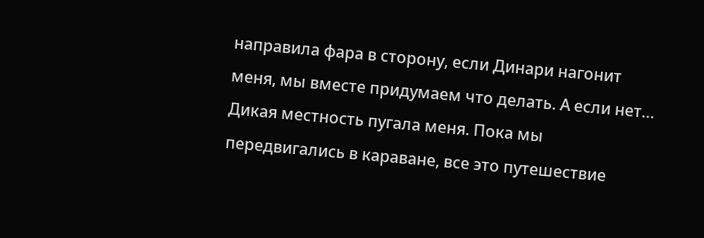направила фара в сторону, если Динари нагонит меня, мы вместе придумаем что делать. А если нет…
Дикая местность пугала меня. Пока мы передвигались в караване, все это путешествие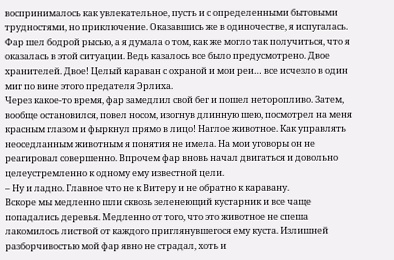воспринималось как увлекательное, пусть и с определенными бытовыми трудностями, но приключение. Оказавшись же в одиночестве, я испугалась. Фар шел бодрой рысью, а я думала о том, как же могло так получиться, что я оказалась в этой ситуации. Ведь казалось все было предусмотрено. Двое хранителей. Двое! Целый караван с охраной и мои реи… все исчезло в один миг по вине этого предателя Эрлиха.
Через какое-то время, фар замедлил свой бег и пошел неторопливо. Затем, вообще остановился, повел носом, изогнув длинную шею, посмотрел на меня красным глазом и фыркнул прямо в лицо! Наглое животное. Как управлять неоседланным животным я понятия не имела. На мои уговоры он не реагировал совершенно. Впрочем фар вновь начал двигаться и довольно целеустремленно к одному ему известной цели.
– Ну и ладно. Главное что не к Витеру и не обратно к каравану.
Вскоре мы медленно шли сквозь зеленеющий кустарник и все чаще попадались деревья. Медленно от того, что это животное не спеша лакомилось листвой от каждого приглянувшегося ему куста. Излишней разборчивостью мой фар явно не страдал, хоть и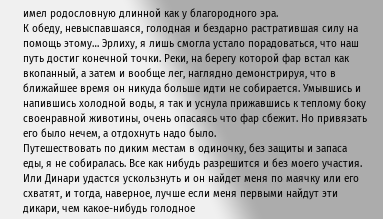имел родословную длинной как у благородного эра.
К обеду, невыспавшаяся, голодная и бездарно растратившая силу на помощь этому… Эрлиху, я лишь смогла устало порадоваться, что наш путь достиг конечной точки. Реки, на берегу которой фар встал как вкопанный, а затем и вообще лег, наглядно демонстрируя, что в ближайшее время он никуда больше идти не собирается. Умывшись и напившись холодной воды, я так и уснула прижавшись к теплому боку своенравной животины, очень опасаясь что фар сбежит. Но привязать его было нечем, а отдохнуть надо было.
Путешествовать по диким местам в одиночку, без защиты и запаса еды, я не собиралась. Все как нибудь разрешится и без моего участия. Или Динари удастся ускользнуть и он найдет меня по маячку или его схватят, и тогда, наверное, лучше если меня первыми найдут эти дикари, чем какое-нибудь голодное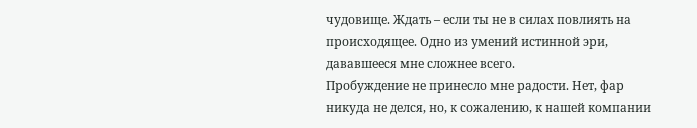чудовище. Ждать – если ты не в силах повлиять на происходящее. Одно из умений истинной эри, дававшееся мне сложнее всего.
Пробуждение не принесло мне радости. Нет, фар никуда не делся, но, к сожалению, к нашей компании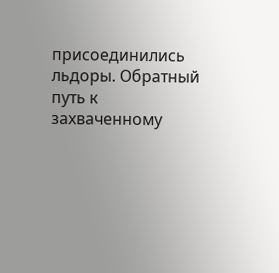присоединились льдоры. Обратный путь к захваченному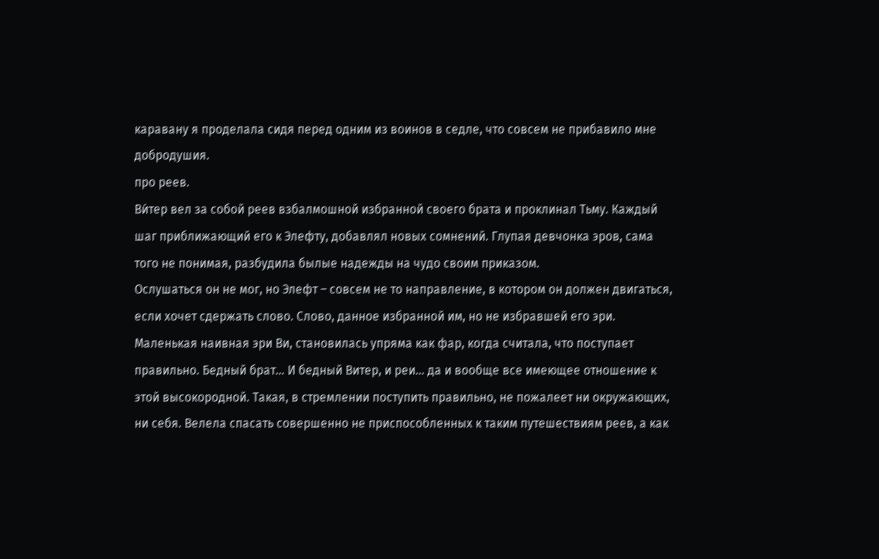каравану я проделала сидя перед одним из воинов в седле, что совсем не прибавило мне добродушия.
про реев.
Ви́тер вел за собой реев взбалмошной избранной своего брата и проклинал Тьму. Каждый шаг приближающий его к Элефту, добавлял новых сомнений. Глупая девчонка эров, сама того не понимая, разбудила былые надежды на чудо своим приказом.
Ослушаться он не мог, но Элефт – совсем не то направление, в котором он должен двигаться, если хочет сдержать слово. Слово, данное избранной им, но не избравшей его эри.
Маленькая наивная эри Ви, становилась упряма как фар, когда считала, что поступает правильно. Бедный брат… И бедный Витер, и реи… да и вообще все имеющее отношение к этой высокородной. Такая, в стремлении поступить правильно, не пожалеет ни окружающих, ни себя. Велела спасать совершенно не приспособленных к таким путешествиям реев, а как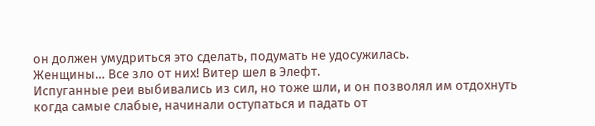он должен умудриться это сделать, подумать не удосужилась.
Женщины… Все зло от них! Витер шел в Элефт.
Испуганные реи выбивались из сил, но тоже шли, и он позволял им отдохнуть когда самые слабые, начинали оступаться и падать от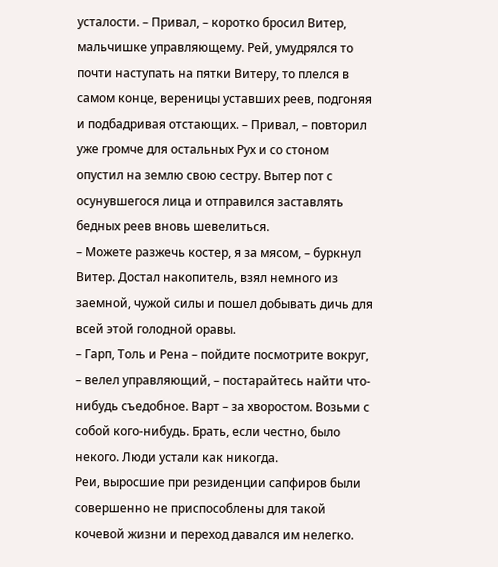усталости. – Привал, – коротко бросил Витер, мальчишке управляющему. Рей, умудрялся то почти наступать на пятки Витеру, то плелся в самом конце, вереницы уставших реев, подгоняя и подбадривая отстающих. – Привал, – повторил уже громче для остальных Рух и со стоном опустил на землю свою сестру. Вытер пот с осунувшегося лица и отправился заставлять бедных реев вновь шевелиться.
– Можете разжечь костер, я за мясом, – буркнул Витер. Достал накопитель, взял немного из заемной, чужой силы и пошел добывать дичь для всей этой голодной оравы.
– Гарп, Толь и Рена – пойдите посмотрите вокруг, – велел управляющий, – постарайтесь найти что-нибудь съедобное. Варт – за хворостом. Возьми с собой кого-нибудь. Брать, если честно, было некого. Люди устали как никогда.
Реи, выросшие при резиденции сапфиров были совершенно не приспособлены для такой кочевой жизни и переход давался им нелегко.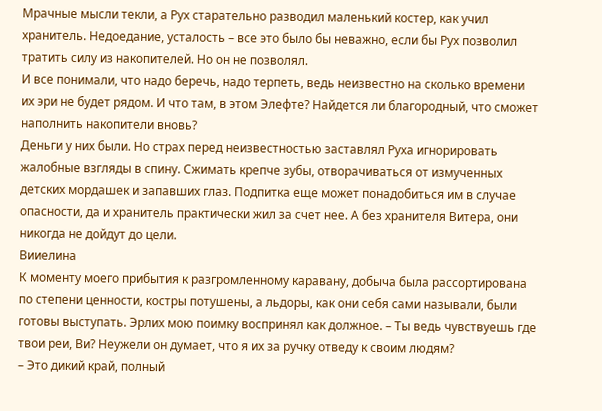Мрачные мысли текли, а Рух старательно разводил маленький костер, как учил хранитель. Недоедание, усталость – все это было бы неважно, если бы Рух позволил тратить силу из накопителей. Но он не позволял.
И все понимали, что надо беречь, надо терпеть, ведь неизвестно на сколько времени их эри не будет рядом. И что там, в этом Элефте? Найдется ли благородный, что сможет наполнить накопители вновь?
Деньги у них были. Но страх перед неизвестностью заставлял Руха игнорировать жалобные взгляды в спину. Сжимать крепче зубы, отворачиваться от измученных детских мордашек и запавших глаз. Подпитка еще может понадобиться им в случае опасности, да и хранитель практически жил за счет нее. А без хранителя Витера, они никогда не дойдут до цели.
Вииелина
К моменту моего прибытия к разгромленному каравану, добыча была рассортирована по степени ценности, костры потушены, а льдоры, как они себя сами называли, были готовы выступать. Эрлих мою поимку воспринял как должное. – Ты ведь чувствуешь где твои реи, Ви? Неужели он думает, что я их за ручку отведу к своим людям?
– Это дикий край, полный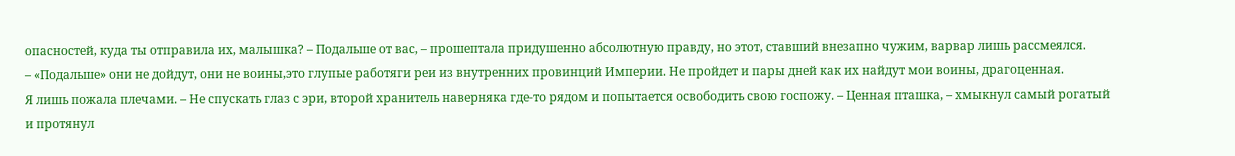опасностей, куда ты отправила их, малышка? – Подальше от вас, – прошептала придушенно абсолютную правду, но этот, ставший внезапно чужим, варвар лишь рассмеялся.
– «Подальше» они не дойдут, они не воины,это глупые работяги реи из внутренних провинций Империи. Не пройдет и пары дней как их найдут мои воины, драгоценная.
Я лишь пожала плечами. – Не спускать глаз с эри, второй хранитель наверняка где-то рядом и попытается освободить свою госпожу. – Ценная пташка, – хмыкнул самый рогатый и протянул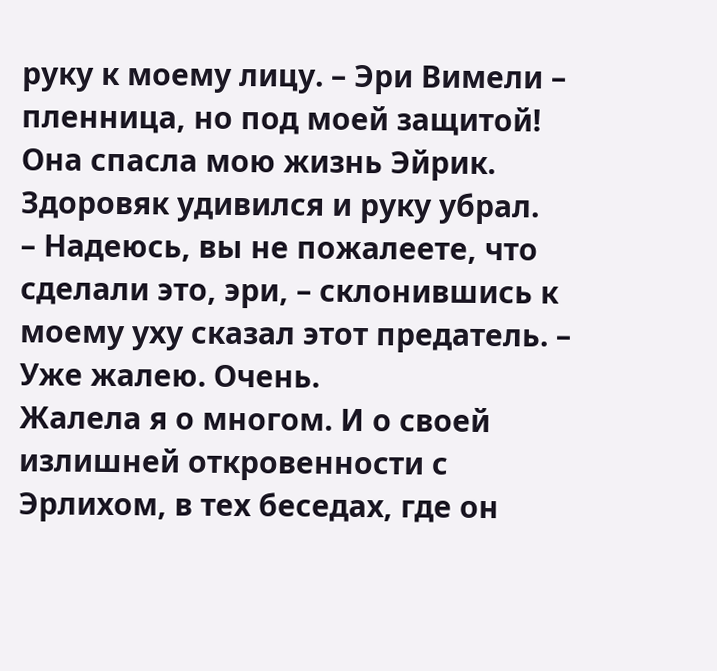руку к моему лицу. – Эри Вимели – пленница, но под моей защитой! Она спасла мою жизнь Эйрик. Здоровяк удивился и руку убрал.
– Надеюсь, вы не пожалеете, что сделали это, эри, – склонившись к моему уху сказал этот предатель. – Уже жалею. Очень.
Жалела я о многом. И о своей излишней откровенности с Эрлихом, в тех беседах, где он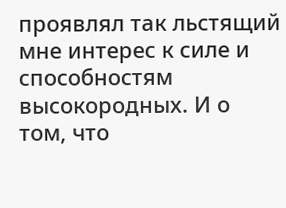проявлял так льстящий мне интерес к силе и способностям высокородных. И о том, что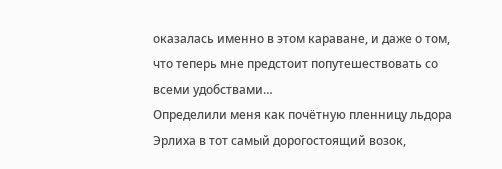оказалась именно в этом караване, и даже о том, что теперь мне предстоит попутешествовать со всеми удобствами…
Определили меня как почётную пленницу льдора Эрлиха в тот самый дорогостоящий возок,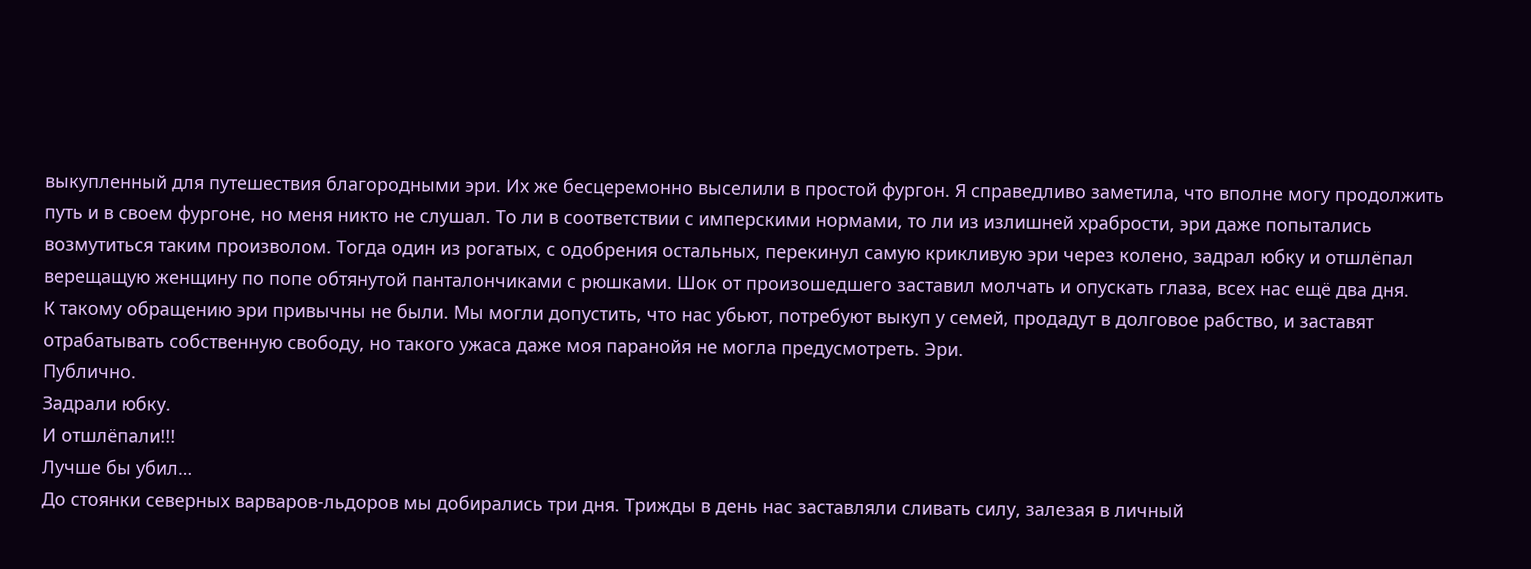выкупленный для путешествия благородными эри. Их же бесцеремонно выселили в простой фургон. Я справедливо заметила, что вполне могу продолжить путь и в своем фургоне, но меня никто не слушал. То ли в соответствии с имперскими нормами, то ли из излишней храбрости, эри даже попытались возмутиться таким произволом. Тогда один из рогатых, с одобрения остальных, перекинул самую крикливую эри через колено, задрал юбку и отшлёпал верещащую женщину по попе обтянутой панталончиками с рюшками. Шок от произошедшего заставил молчать и опускать глаза, всех нас ещё два дня.
К такому обращению эри привычны не были. Мы могли допустить, что нас убьют, потребуют выкуп у семей, продадут в долговое рабство, и заставят отрабатывать собственную свободу, но такого ужаса даже моя паранойя не могла предусмотреть. Эри.
Публично.
Задрали юбку.
И отшлёпали!!!
Лучше бы убил…
До стоянки северных варваров-льдоров мы добирались три дня. Трижды в день нас заставляли сливать силу, залезая в личный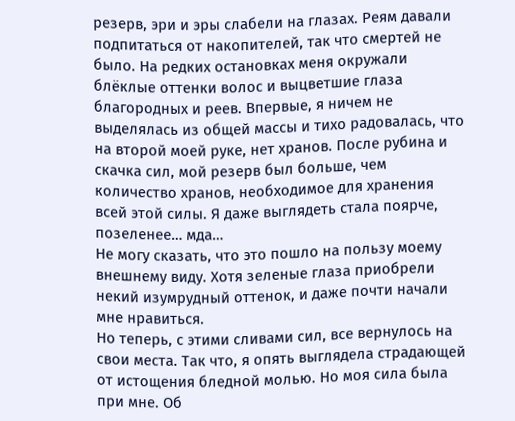резерв, эри и эры слабели на глазах. Реям давали подпитаться от накопителей, так что смертей не было. На редких остановках меня окружали блёклые оттенки волос и выцветшие глаза благородных и реев. Впервые, я ничем не выделялась из общей массы и тихо радовалась, что на второй моей руке, нет хранов. После рубина и скачка сил, мой резерв был больше, чем количество хранов, необходимое для хранения всей этой силы. Я даже выглядеть стала поярче, позеленее… мда…
Не могу сказать, что это пошло на пользу моему внешнему виду. Хотя зеленые глаза приобрели некий изумрудный оттенок, и даже почти начали мне нравиться.
Но теперь, с этими сливами сил, все вернулось на свои места. Так что, я опять выглядела страдающей от истощения бледной молью. Но моя сила была при мне. Об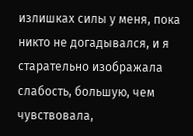излишках силы у меня, пока никто не догадывался, и я старательно изображала слабость, большую, чем чувствовала,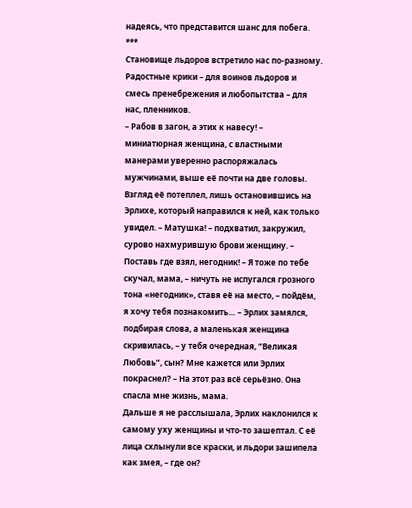надеясь, что представится шанс для побега. ***
Становище льдоров встретило нас по-разному. Радостные крики – для воинов льдоров и смесь пренебрежения и любопытства – для нас, пленников.
– Рабов в загон, а этих к навесу! – миниатюрная женщина, с властными манерами уверенно распоряжалась мужчинами, выше её почти на две головы. Взгляд её потеплел, лишь остановившись на Эрлихе, который направился к ней, как только увидел. – Матушка! – подхватил, закружил, сурово нахмурившую брови женщину. – Поставь где взял, негодник! – Я тоже по тебе скучал, мама, – ничуть не испугался грозного тона «негодник», ставя её на место, – пойдём, я хочу тебя познакомить… – Эрлих замялся, подбирая слова, а маленькая женщина скривилась, – у тебя очередная, “Великая Любовь”, сын? Мне кажется или Эрлих покраснел? – На этот раз всё серьёзно. Она спасла мне жизнь, мама.
Дальше я не расслышала, Эрлих наклонился к самому уху женщины и что-то зашептал. С её лица схлынули все краски, и льдори зашипела как змея, – где он?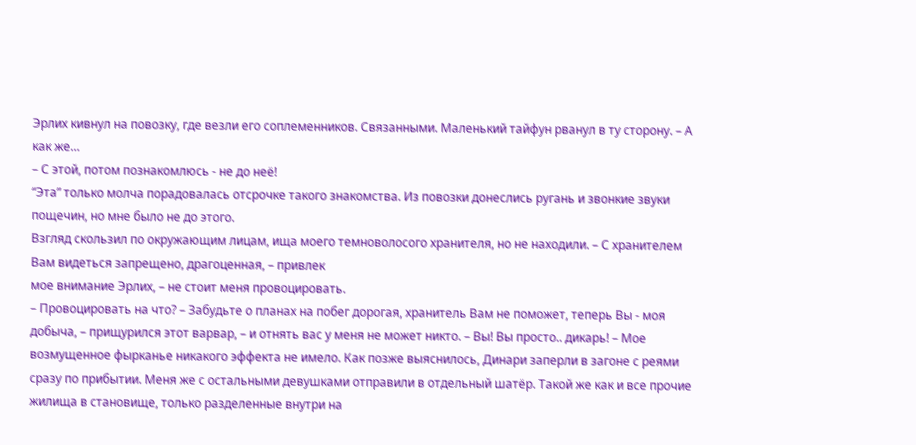Эрлих кивнул на повозку, где везли его соплеменников. Связанными. Маленький тайфун рванул в ту сторону. – А как же…
– С этой, потом познакомлюсь - не до неё!
“Эта” только молча порадовалась отсрочке такого знакомства. Из повозки донеслись ругань и звонкие звуки пощечин, но мне было не до этого.
Взгляд скользил по окружающим лицам, ища моего темноволосого хранителя, но не находили. – С хранителем Вам видеться запрещено, драгоценная, – привлек
мое внимание Эрлих, – не стоит меня провоцировать.
– Провоцировать на что? – Забудьте о планах на побег дорогая, хранитель Вам не поможет, теперь Вы - моя добыча, – прищурился этот варвар, – и отнять вас у меня не может никто. – Вы! Вы просто.. дикарь! – Мое возмущенное фырканье никакого эффекта не имело. Как позже выяснилось, Динари заперли в загоне с реями сразу по прибытии. Меня же с остальными девушками отправили в отдельный шатёр. Такой же как и все прочие жилища в становище, только разделенные внутри на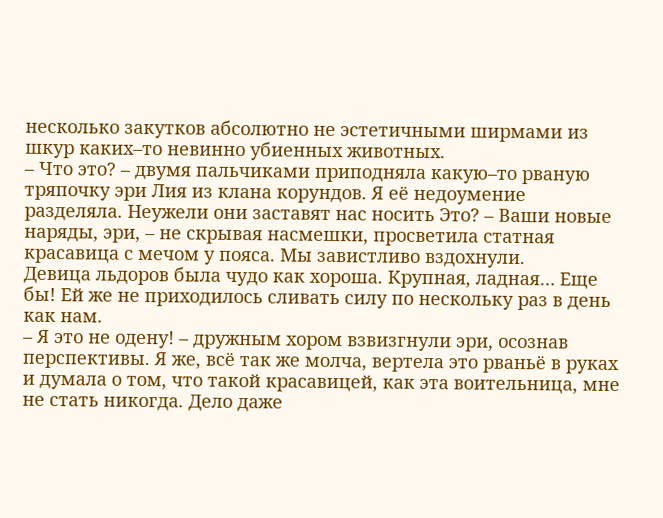несколько закутков абсолютно не эстетичными ширмами из шкур каких–то невинно убиенных животных.
– Что это? – двумя пальчиками приподняла какую–то рваную тряпочку эри Лия из клана корундов. Я её недоумение разделяла. Неужели они заставят нас носить Это? – Ваши новые наряды, эри, – не скрывая насмешки, просветила статная красавица с мечом у пояса. Мы завистливо вздохнули.
Девица льдоров была чудо как хороша. Крупная, ладная… Еще бы! Ей же не приходилось сливать силу по нескольку раз в день как нам.
– Я это не одену! – дружным хором взвизгнули эри, осознав перспективы. Я же, всё так же молча, вертела это рваньё в руках и думала о том, что такой красавицей, как эта воительница, мне не стать никогда. Дело даже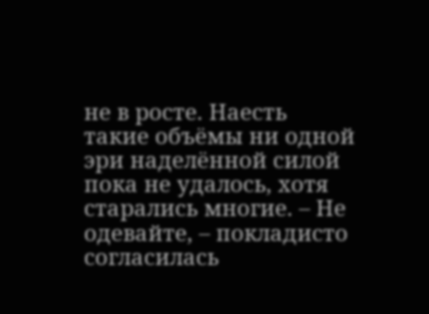не в росте. Наесть такие объёмы ни одной эри наделённой силой пока не удалось, хотя старались многие. – Не одевайте, – покладисто согласилась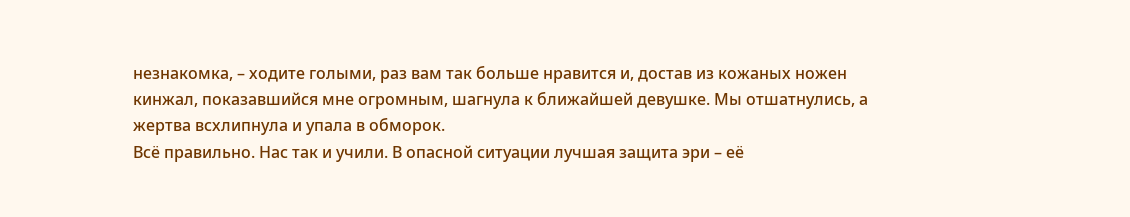незнакомка, – ходите голыми, раз вам так больше нравится и, достав из кожаных ножен кинжал, показавшийся мне огромным, шагнула к ближайшей девушке. Мы отшатнулись, а жертва всхлипнула и упала в обморок.
Всё правильно. Нас так и учили. В опасной ситуации лучшая защита эри – её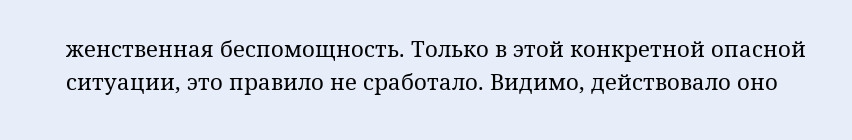женственная беспомощность. Только в этой конкретной опасной ситуации, это правило не сработало. Видимо, действовало оно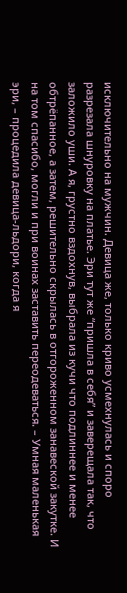исключительно на мужчин. Девица же, только криво усмехнулась и споро разрезала шнуровку на платье. Эри тут же “пришла в себя” и заверещала так, что заложило уши. А я, грустно вздохнув, выбрала из кучи что подлиннее и менее обтрёпанное, а затем, решительно скрылась в отгороженном занавеской закутке. И на том спасибо, могли и при воинах заставить переодеваться. – Умная маленькая эри, – процедила девица-льдори, когда я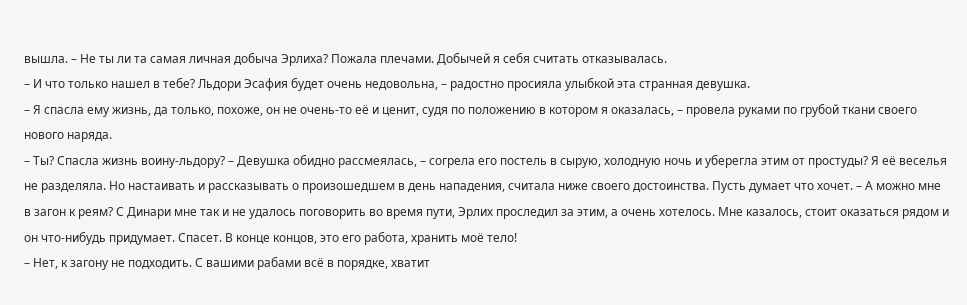вышла. – Не ты ли та самая личная добыча Эрлиха? Пожала плечами. Добычей я себя считать отказывалась.
– И что только нашел в тебе? Льдори Эсафия будет очень недовольна, – радостно просияла улыбкой эта странная девушка.
– Я спасла ему жизнь, да только, похоже, он не очень-то её и ценит, судя по положению в котором я оказалась, – провела руками по грубой ткани своего нового наряда.
– Ты? Спасла жизнь воину-льдору? – Девушка обидно рассмеялась, – согрела его постель в сырую, холодную ночь и уберегла этим от простуды? Я её веселья не разделяла. Но настаивать и рассказывать о произошедшем в день нападения, считала ниже своего достоинства. Пусть думает что хочет. – А можно мне в загон к реям? С Динари мне так и не удалось поговорить во время пути, Эрлих проследил за этим, а очень хотелось. Мне казалось, стоит оказаться рядом и он что-нибудь придумает. Спасет. В конце концов, это его работа, хранить моё тело!
– Нет, к загону не подходить. С вашими рабами всё в порядке, хватит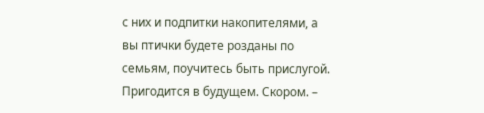с них и подпитки накопителями, а вы птички будете розданы по семьям, поучитесь быть прислугой. Пригодится в будущем. Скором. –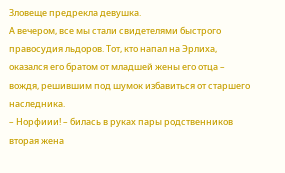Зловеще предрекла девушка.
А вечером, все мы стали свидетелями быстрого правосудия льдоров. Тот, кто напал на Эрлиха, оказался его братом от младшей жены его отца – вождя, решившим под шумок избавиться от старшего наследника.
– Норфиии! – билась в руках пары родственников вторая жена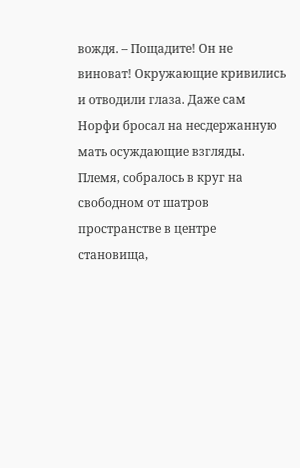вождя. – Пощадите! Он не виноват! Окружающие кривились и отводили глаза. Даже сам Норфи бросал на несдержанную мать осуждающие взгляды. Племя, собралось в круг на свободном от шатров пространстве в центре становища,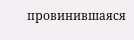провинившаяся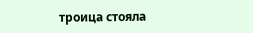троица стояла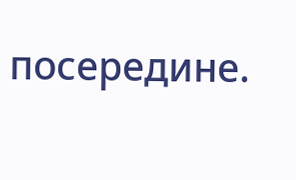посередине.